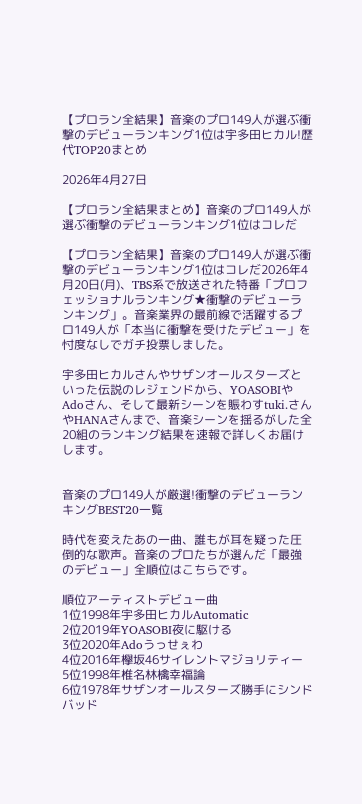【プロラン全結果】音楽のプロ149人が選ぶ衝撃のデビューランキング1位は宇多田ヒカル!歴代TOP20まとめ

2026年4月27日

【プロラン全結果まとめ】音楽のプロ149人が選ぶ衝撃のデビューランキング1位はコレだ

【プロラン全結果】音楽のプロ149人が選ぶ衝撃のデビューランキング1位はコレだ2026年4月20日(月)、TBS系で放送された特番「プロフェッショナルランキング★衝撃のデビューランキング」。音楽業界の最前線で活躍するプロ149人が「本当に衝撃を受けたデビュー」を忖度なしでガチ投票しました。

宇多田ヒカルさんやサザンオールスターズといった伝説のレジェンドから、YOASOBIやAdoさん、そして最新シーンを賑わすtuki.さんやHANAさんまで、音楽シーンを揺るがした全20組のランキング結果を速報で詳しくお届けします。


音楽のプロ149人が厳選!衝撃のデビューランキングBEST20一覧

時代を変えたあの一曲、誰もが耳を疑った圧倒的な歌声。音楽のプロたちが選んだ「最強のデビュー」全順位はこちらです。

順位アーティストデビュー曲
1位1998年宇多田ヒカルAutomatic
2位2019年YOASOBI夜に駆ける
3位2020年Adoうっせぇわ
4位2016年欅坂46サイレントマジョリティー
5位1998年椎名林檎幸福論
6位1978年サザンオールスターズ勝手にシンドバッド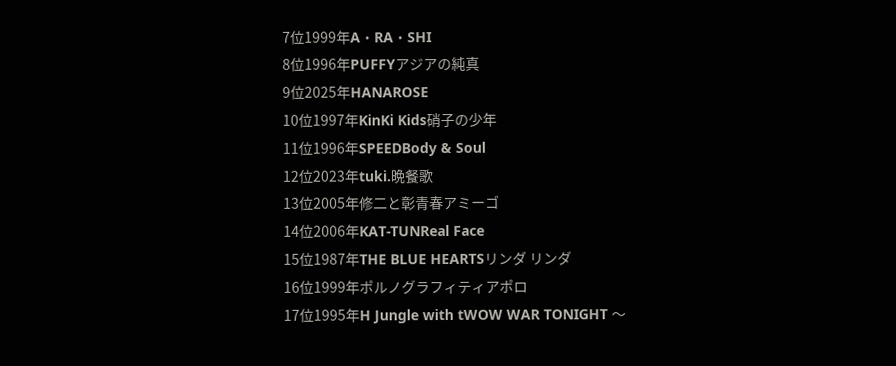7位1999年A・RA・SHI
8位1996年PUFFYアジアの純真
9位2025年HANAROSE
10位1997年KinKi Kids硝子の少年
11位1996年SPEEDBody & Soul
12位2023年tuki.晩餐歌
13位2005年修二と彰青春アミーゴ
14位2006年KAT-TUNReal Face
15位1987年THE BLUE HEARTSリンダ リンダ
16位1999年ポルノグラフィティアポロ
17位1995年H Jungle with tWOW WAR TONIGHT 〜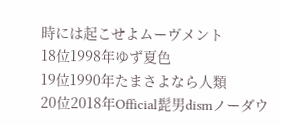時には起こせよムーヴメント
18位1998年ゆず夏色
19位1990年たまさよなら人類
20位2018年Official髭男dismノーダウ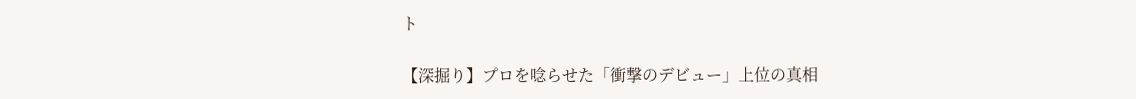ト

【深掘り】プロを唸らせた「衝撃のデビュー」上位の真相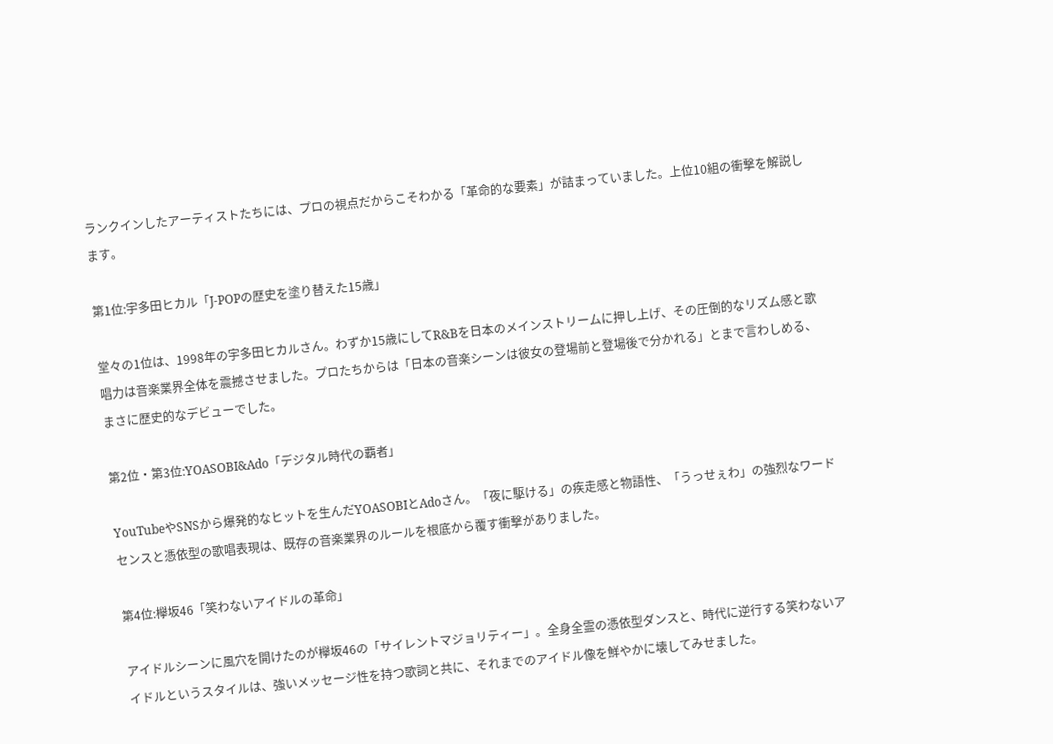ランクインしたアーティストたちには、プロの視点だからこそわかる「革命的な要素」が詰まっていました。上位10組の衝撃を解説します。

第1位:宇多田ヒカル「J-POPの歴史を塗り替えた15歳」

堂々の1位は、1998年の宇多田ヒカルさん。わずか15歳にしてR&Bを日本のメインストリームに押し上げ、その圧倒的なリズム感と歌唱力は音楽業界全体を震撼させました。プロたちからは「日本の音楽シーンは彼女の登場前と登場後で分かれる」とまで言わしめる、まさに歴史的なデビューでした。

第2位・第3位:YOASOBI&Ado「デジタル時代の覇者」

YouTubeやSNSから爆発的なヒットを生んだYOASOBIとAdoさん。「夜に駆ける」の疾走感と物語性、「うっせぇわ」の強烈なワードセンスと憑依型の歌唱表現は、既存の音楽業界のルールを根底から覆す衝撃がありました。

第4位:欅坂46「笑わないアイドルの革命」

アイドルシーンに風穴を開けたのが欅坂46の「サイレントマジョリティー」。全身全霊の憑依型ダンスと、時代に逆行する笑わないアイドルというスタイルは、強いメッセージ性を持つ歌詞と共に、それまでのアイドル像を鮮やかに壊してみせました。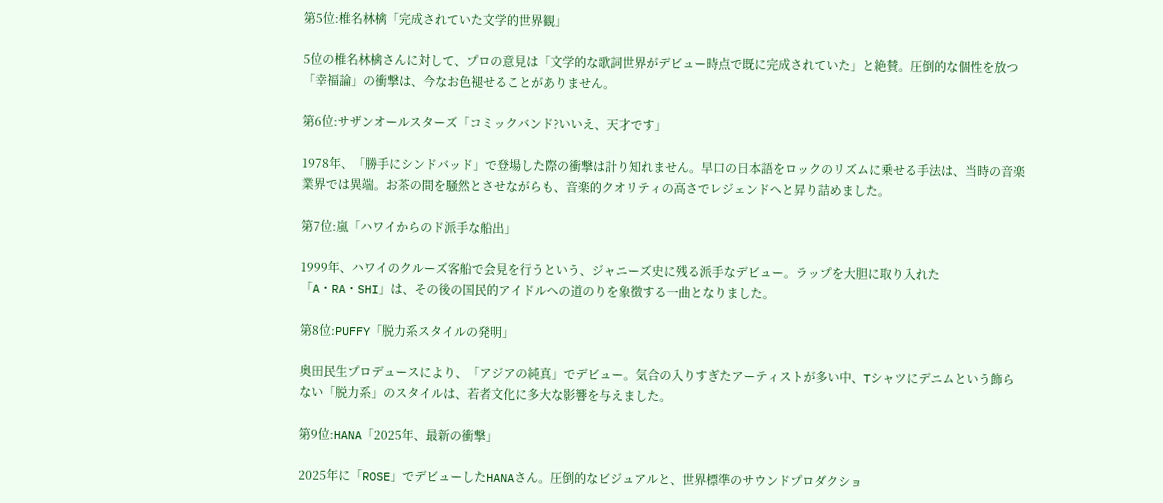第5位:椎名林檎「完成されていた文学的世界観」

5位の椎名林檎さんに対して、プロの意見は「文学的な歌詞世界がデビュー時点で既に完成されていた」と絶賛。圧倒的な個性を放つ「幸福論」の衝撃は、今なお色褪せることがありません。

第6位:サザンオールスターズ「コミックバンド?いいえ、天才です」

1978年、「勝手にシンドバッド」で登場した際の衝撃は計り知れません。早口の日本語をロックのリズムに乗せる手法は、当時の音楽業界では異端。お茶の間を騒然とさせながらも、音楽的クオリティの高さでレジェンドへと昇り詰めました。

第7位:嵐「ハワイからのド派手な船出」

1999年、ハワイのクルーズ客船で会見を行うという、ジャニーズ史に残る派手なデビュー。ラップを大胆に取り入れた「A・RA・SHI」は、その後の国民的アイドルへの道のりを象徴する一曲となりました。

第8位:PUFFY「脱力系スタイルの発明」

奥田民生プロデュースにより、「アジアの純真」でデビュー。気合の入りすぎたアーティストが多い中、Tシャツにデニムという飾らない「脱力系」のスタイルは、若者文化に多大な影響を与えました。

第9位:HANA「2025年、最新の衝撃」

2025年に「ROSE」でデビューしたHANAさん。圧倒的なビジュアルと、世界標準のサウンドプロダクショ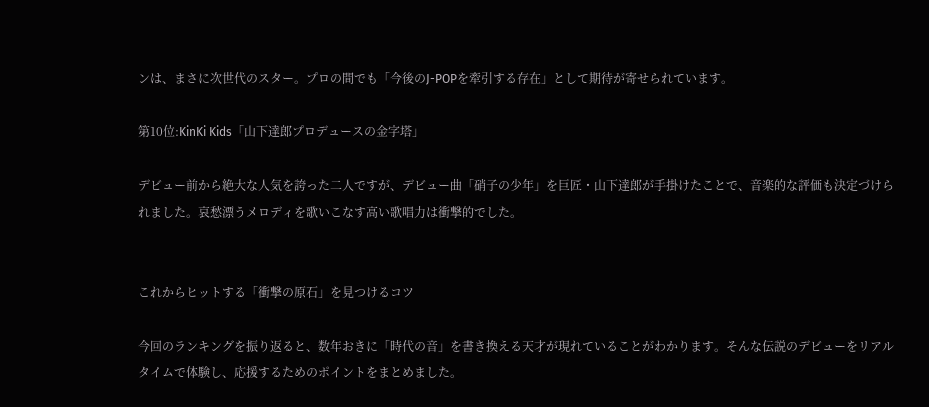ンは、まさに次世代のスター。プロの間でも「今後のJ-POPを牽引する存在」として期待が寄せられています。

第10位:KinKi Kids「山下達郎プロデュースの金字塔」

デビュー前から絶大な人気を誇った二人ですが、デビュー曲「硝子の少年」を巨匠・山下達郎が手掛けたことで、音楽的な評価も決定づけられました。哀愁漂うメロディを歌いこなす高い歌唱力は衝撃的でした。


これからヒットする「衝撃の原石」を見つけるコツ

今回のランキングを振り返ると、数年おきに「時代の音」を書き換える天才が現れていることがわかります。そんな伝説のデビューをリアルタイムで体験し、応援するためのポイントをまとめました。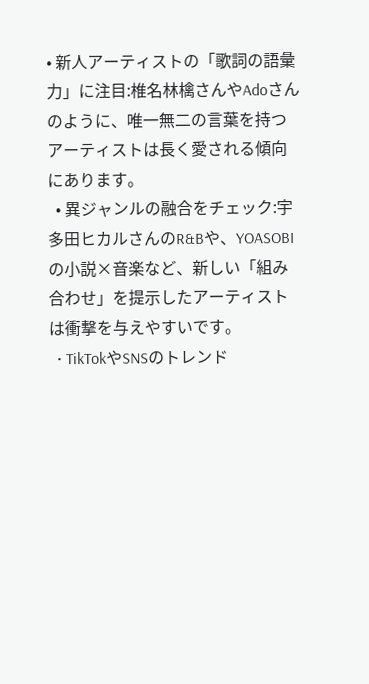• 新人アーティストの「歌詞の語彙力」に注目:椎名林檎さんやAdoさんのように、唯一無二の言葉を持つアーティストは長く愛される傾向にあります。
  • 異ジャンルの融合をチェック:宇多田ヒカルさんのR&Bや、YOASOBIの小説×音楽など、新しい「組み合わせ」を提示したアーティストは衝撃を与えやすいです。
  • TikTokやSNSのトレンド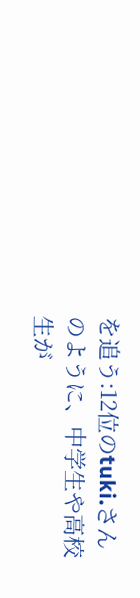を追う:12位のtuki.さんのように、中学生や高校生が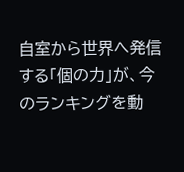自室から世界へ発信する「個の力」が、今のランキングを動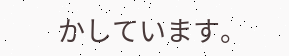かしています。